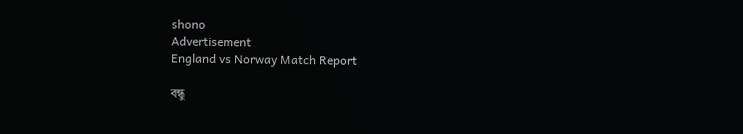shono
Advertisement
England vs Norway Match Report

বন্ধু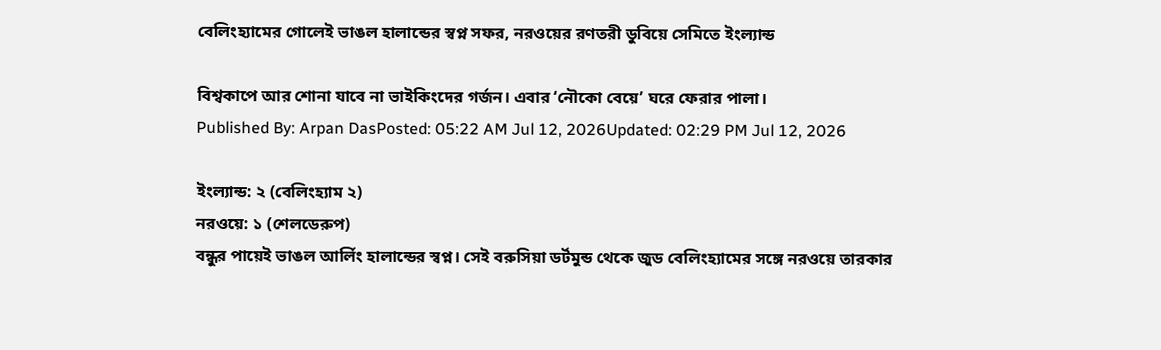বেলিংহ্যামের গোলেই ভাঙল হালান্ডের স্বপ্ন সফর, নরওয়ের রণতরী ডুবিয়ে সেমিতে ইংল্যান্ড

বিশ্বকাপে আর শোনা যাবে না ভাইকিংদের গর্জন। এবার ‘নৌকো বেয়ে’ ঘরে ফেরার পালা।
Published By: Arpan DasPosted: 05:22 AM Jul 12, 2026Updated: 02:29 PM Jul 12, 2026

ইংল্যান্ড: ২ (বেলিংহ্যাম ২)
নরওয়ে: ১ (শেলডেরুপ)
বন্ধুর পায়েই ভাঙল আর্লিং হালান্ডের স্বপ্ন। সেই বরুসিয়া ডর্টমুন্ড থেকে জুড বেলিংহ্যামের সঙ্গে নরওয়ে তারকার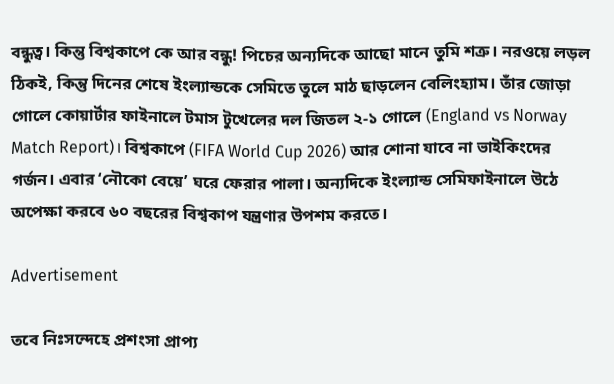বন্ধুত্ব। কিন্তু বিশ্বকাপে কে আর বন্ধু! পিচের অন্যদিকে আছো মানে তুমি শত্রু। নরওয়ে লড়ল ঠিকই, কিন্তু দিনের শেষে ইংল্যান্ডকে সেমিতে তুলে মাঠ ছাড়লেন বেলিংহ্যাম। তাঁর জোড়া গোলে কোয়ার্টার ফাইনালে টমাস টুখেলের দল জিতল ২-১ গোলে (England vs Norway Match Report)। বিশ্বকাপে (FIFA World Cup 2026) আর শোনা যাবে না ভাইকিংদের গর্জন। এবার ‘নৌকো বেয়ে’ ঘরে ফেরার পালা। অন্যদিকে ইংল্যান্ড সেমিফাইনালে উঠে অপেক্ষা করবে ৬০ বছরের বিশ্বকাপ যন্ত্রণার উপশম করতে।

Advertisement

তবে নিঃসন্দেহে প্রশংসা প্রাপ্য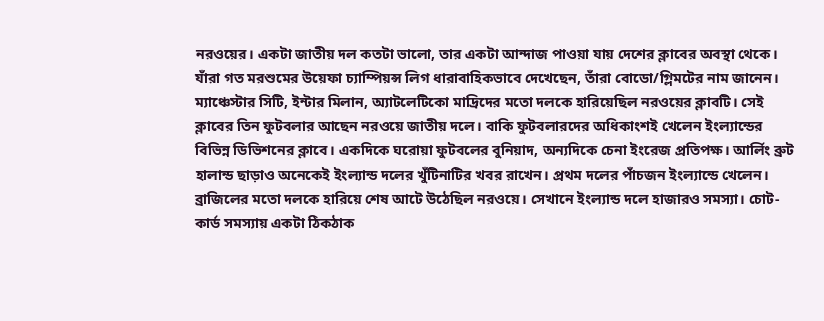নরওয়ের। একটা জাতীয় দল কতটা ভালো, তার একটা আন্দাজ পাওয়া যায় দেশের ক্লাবের অবস্থা থেকে। যাঁরা গত মরশুমের উয়েফা চ্যাম্পিয়ন্স লিগ ধারাবাহিকভাবে দেখেছেন, তাঁরা বোডো/গ্লিমটের নাম জানেন। ম্যাঞ্চেস্টার সিটি, ইন্টার মিলান, অ্যাটলেটিকো মাদ্রিদের মতো দলকে হারিয়েছিল নরওয়ের ক্লাবটি। সেই ক্লাবের তিন ফুটবলার আছেন নরওয়ে জাতীয় দলে। বাকি ফুটবলারদের অধিকাংশই খেলেন ইংল্যান্ডের বিভিন্ন ডিভিশনের ক্লাবে। একদিকে ঘরোয়া ফুটবলের বুনিয়াদ, অন্যদিকে চেনা ইংরেজ প্রতিপক্ষ। আর্লিং ব্রুট হালান্ড ছাড়াও অনেকেই ইংল্যান্ড দলের খুঁটিনাটির খবর রাখেন। প্রথম দলের পাঁচজন ইংল্যান্ডে খেলেন। ব্রাজিলের মতো দলকে হারিয়ে শেষ আটে উঠেছিল নরওয়ে। সেখানে ইংল্যান্ড দলে হাজারও সমস্যা। চোট-কার্ড সমস্যায় একটা ঠিকঠাক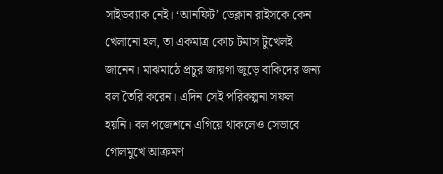সাইডব্যাক নেই। ‘আনফিট’ ডেক্লান রাইসকে কেন খেলানো হল, তা একমাত্র কোচ টমাস টুখেলই জানেন। মাঝমাঠে প্রচুর জায়গা জুড়ে বাকিদের জন্য বল তৈরি করেন। এদিন সেই পরিকল্পনা সফল হয়নি। বল পজেশনে এগিয়ে থাকলেও সেভাবে গোলমুখে আক্রমণ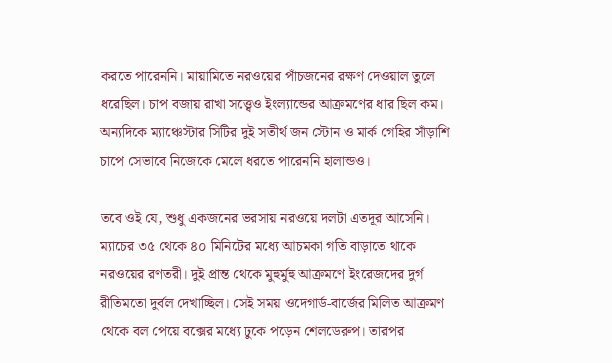করতে পারেননি। মায়ামিতে নরওয়ের পাঁচজনের রক্ষণ দেওয়াল তুলে ধরেছিল। চাপ বজায় রাখা সত্ত্বেও ইংল্যান্ডের আক্রমণের ধার ছিল কম। অন্যদিকে ম্যাঞ্চেস্টার সিটির দুই সতীর্থ জন স্টোন ও মার্ক গেহির সাঁড়াশি চাপে সেভাবে নিজেকে মেলে ধরতে পারেননি হালান্ডও।

তবে ওই যে, শুধু একজনের ভরসায় নরওয়ে দলটা এতদূর আসেনি। ম্যাচের ৩৫ থেকে ৪০ মিনিটের মধ্যে আচমকা গতি বাড়াতে থাকে নরওয়ের রণতরী। দুই প্রান্ত থেকে মুহুর্মুহু আক্রমণে ইংরেজদের দুর্গ রীতিমতো দুর্বল দেখাচ্ছিল। সেই সময় ওদেগার্ড-বার্জের মিলিত আক্রমণ থেকে বল পেয়ে বক্সের মধ্যে ঢুকে পড়েন শেলডেরুপ। তারপর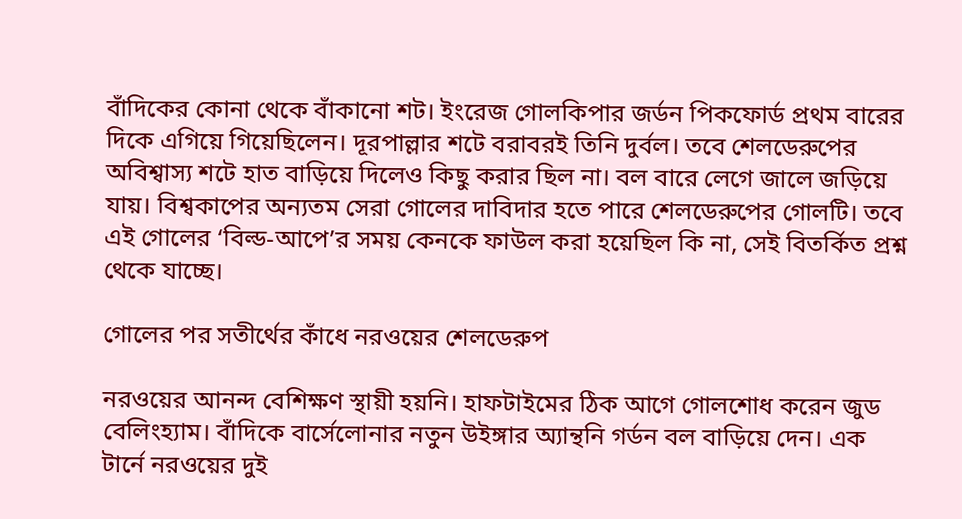বাঁদিকের কোনা থেকে বাঁকানো শট। ইংরেজ গোলকিপার জর্ডন পিকফোর্ড প্রথম বারের দিকে এগিয়ে গিয়েছিলেন। দূরপাল্লার শটে বরাবরই তিনি দুর্বল। তবে শেলডেরুপের অবিশ্বাস্য শটে হাত বাড়িয়ে দিলেও কিছু করার ছিল না। বল বারে লেগে জালে জড়িয়ে যায়। বিশ্বকাপের অন্যতম সেরা গোলের দাবিদার হতে পারে শেলডেরুপের গোলটি। তবে এই গোলের ‘বিল্ড-আপে’র সময় কেনকে ফাউল করা হয়েছিল কি না, সেই বিতর্কিত প্রশ্ন থেকে যাচ্ছে।

গোলের পর সতীর্থের কাঁধে নরওয়ের শেলডেরুপ

নরওয়ের আনন্দ বেশিক্ষণ স্থায়ী হয়নি। হাফটাইমের ঠিক আগে গোলশোধ করেন জুড বেলিংহ্যাম। বাঁদিকে বার্সেলোনার নতুন উইঙ্গার অ্যান্থনি গর্ডন বল বাড়িয়ে দেন। এক টার্নে নরওয়ের দুই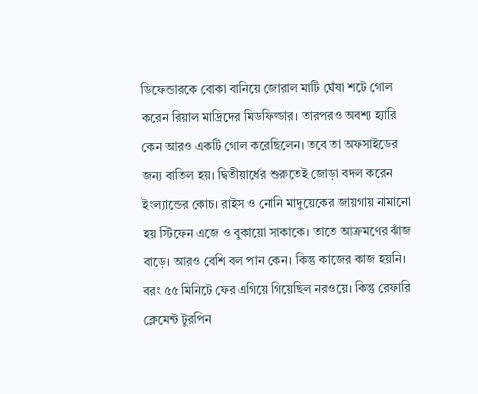ডিফেন্ডারকে বোকা বানিয়ে জোরাল মাটি ঘেঁষা শটে গোল করেন রিয়াল মাদ্রিদের মিডফিল্ডার। তারপরও অবশ্য হ্যারি কেন আরও একটি গোল করেছিলেন। তবে তা অফসাইডের জন্য বাতিল হয়। দ্বিতীয়ার্ধের শুরুতেই জোড়া বদল করেন ইংল্যান্ডের কোচ। রাইস ও নোনি মাদুয়েকের জায়গায় নামানো হয় স্টিফেন এজে ও বুকায়ো সাকাকে। তাতে আক্রমণের ঝাঁজ বাড়ে। আরও বেশি বল পান কেন। কিন্তু কাজের কাজ হয়নি। বরং ৫৫ মিনিটে ফের এগিয়ে গিয়েছিল নরওয়ে। কিন্তু রেফারি ক্লেমেন্ট টুরপিন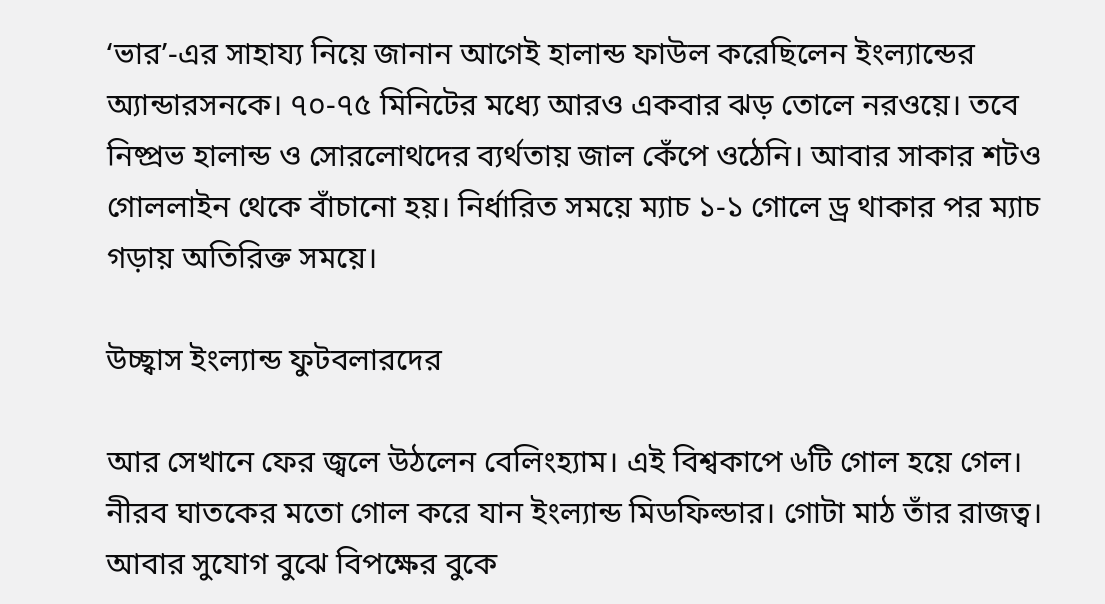‘ভার’-এর সাহায্য নিয়ে জানান আগেই হালান্ড ফাউল করেছিলেন ইংল্যান্ডের অ্যান্ডারসনকে। ৭০-৭৫ মিনিটের মধ্যে আরও একবার ঝড় তোলে নরওয়ে। তবে নিষ্প্রভ হালান্ড ও সোরলোথদের ব্যর্থতায় জাল কেঁপে ওঠেনি। আবার সাকার শটও গোললাইন থেকে বাঁচানো হয়। নির্ধারিত সময়ে ম্যাচ ১-১ গোলে ড্র থাকার পর ম্যাচ গড়ায় অতিরিক্ত সময়ে।

উচ্ছ্বাস ইংল্যান্ড ফুটবলারদের

আর সেখানে ফের জ্বলে উঠলেন বেলিংহ্যাম। এই বিশ্বকাপে ৬টি গোল হয়ে গেল। নীরব ঘাতকের মতো গোল করে যান ইংল্যান্ড মিডফিল্ডার। গোটা মাঠ তাঁর রাজত্ব। আবার সুযোগ বুঝে বিপক্ষের বুকে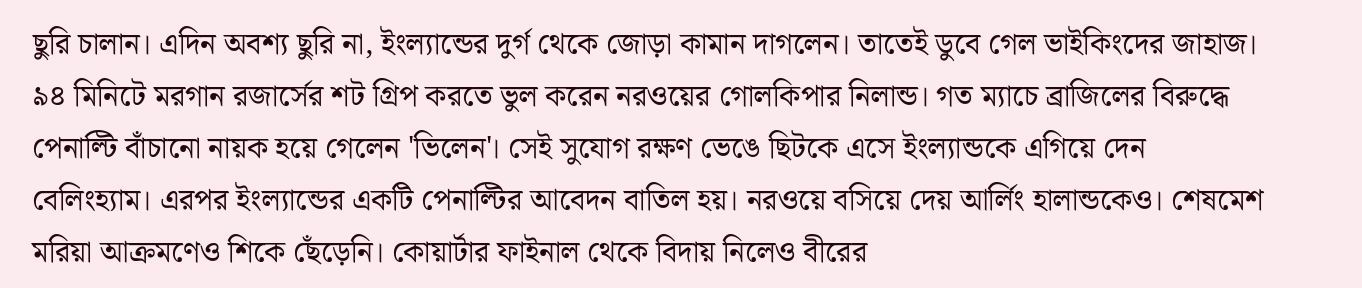ছুরি চালান। এদিন অবশ্য ছুরি না, ইংল্যান্ডের দুর্গ থেকে জোড়া কামান দাগলেন। তাতেই ডুবে গেল ভাইকিংদের জাহাজ। ৯৪ মিনিটে মরগান রজার্সের শট গ্রিপ করতে ভুল করেন নরওয়ের গোলকিপার নিলান্ড। গত ম্যাচে ব্রাজিলের বিরুদ্ধে পেনাল্টি বাঁচানো নায়ক হয়ে গেলেন 'ভিলেন'। সেই সুযোগ রক্ষণ ভেঙে ছিটকে এসে ইংল্যান্ডকে এগিয়ে দেন বেলিংহ্যাম। এরপর ইংল্যান্ডের একটি পেনাল্টির আবেদন বাতিল হয়। নরওয়ে বসিয়ে দেয় আর্লিং হালান্ডকেও। শেষমেশ মরিয়া আক্রমণেও শিকে ছেঁড়েনি। কোয়ার্টার ফাইনাল থেকে বিদায় নিলেও বীরের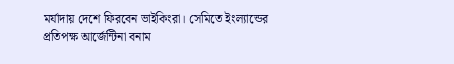মর্যাদায় দেশে ফিরবেন ভাইকিংরা। সেমিতে ইংল্যান্ডের প্রতিপক্ষ আর্জেন্টিনা বনাম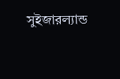সুইজারল্যান্ড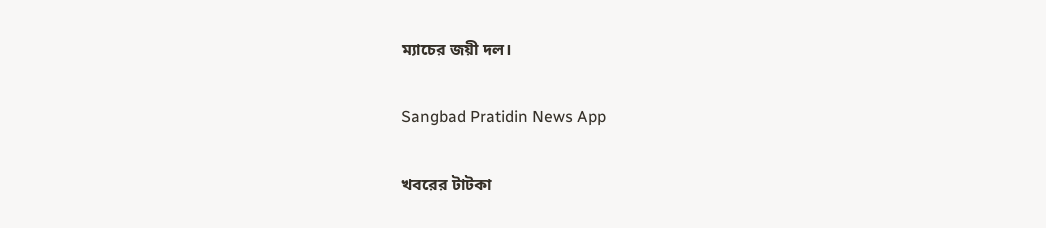ম্যাচের জয়ী দল।

Sangbad Pratidin News App

খবরের টাটকা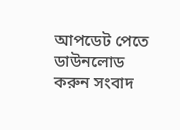আপডেট পেতে ডাউনলোড করুন সংবাদ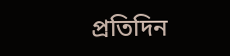প্রতিদিন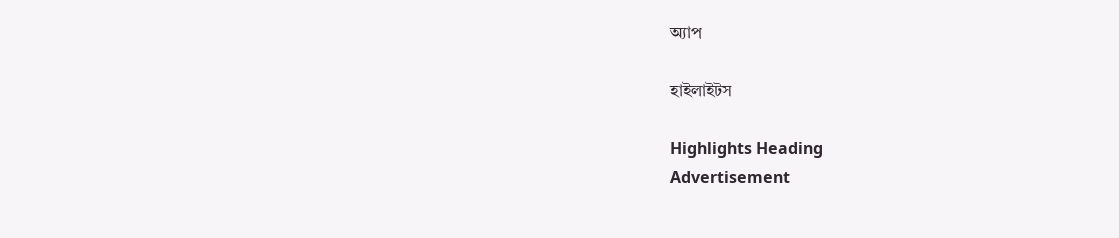অ্যাপ

হাইলাইটস

Highlights Heading
Advertisement